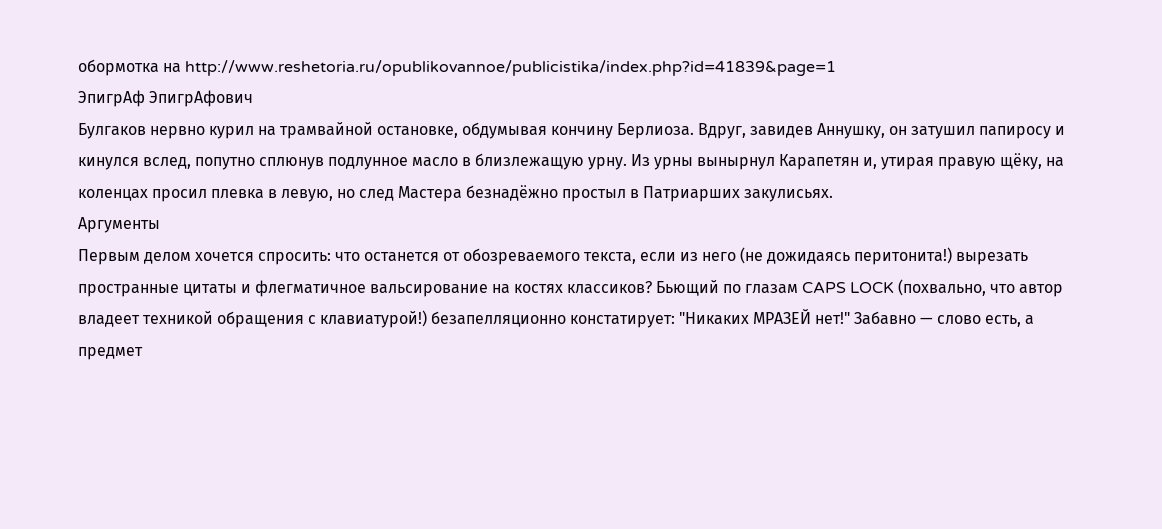обормотка на http://www.reshetoria.ru/opublikovannoe/publicistika/index.php?id=41839&page=1
ЭпигрАф ЭпигрАфович
Булгаков нервно курил на трамвайной остановке, обдумывая кончину Берлиоза. Вдруг, завидев Аннушку, он затушил папиросу и кинулся вслед, попутно сплюнув подлунное масло в близлежащую урну. Из урны вынырнул Карапетян и, утирая правую щёку, на коленцах просил плевка в левую, но след Мастера безнадёжно простыл в Патриарших закулисьях.
Аргументы
Первым делом хочется спросить: что останется от обозреваемого текста, если из него (не дожидаясь перитонита!) вырезать пространные цитаты и флегматичное вальсирование на костях классиков? Бьющий по глазам CAPS LOCK (похвально, что автор владеет техникой обращения с клавиатурой!) безапелляционно констатирует: "Никаких МРАЗЕЙ нет!" Забавно — слово есть, а предмет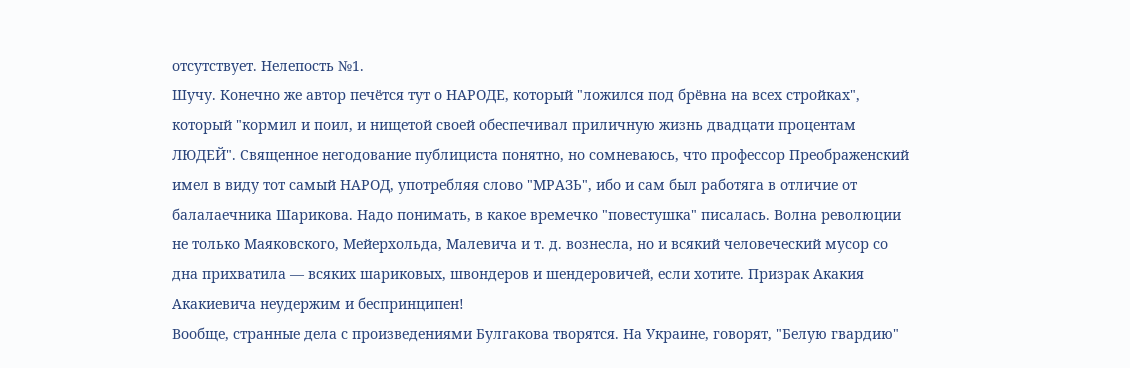отсутствует. Нелепость №1.
Шучу. Конечно же автор печётся тут о НАРОДЕ, который "ложился под брёвна на всех стройках", который "кормил и поил, и нищетой своей обеспечивал приличную жизнь двадцати процентам ЛЮДЕЙ". Священное негодование публициста понятно, но сомневаюсь, что профессор Преображенский имел в виду тот самый НАРОД, употребляя слово "МРАЗЬ", ибо и сам был работяга в отличие от балалаечника Шарикова. Надо понимать, в какое времечко "повестушка" писалась. Волна революции не только Маяковского, Мейерхольда, Малевича и т. д. вознесла, но и всякий человеческий мусор со дна прихватила — всяких шариковых, швондеров и шендеровичей, если хотите. Призрак Акакия Акакиевича неудержим и беспринципен!
Вообще, странные дела с произведениями Булгакова творятся. На Украине, говорят, "Белую гвардию"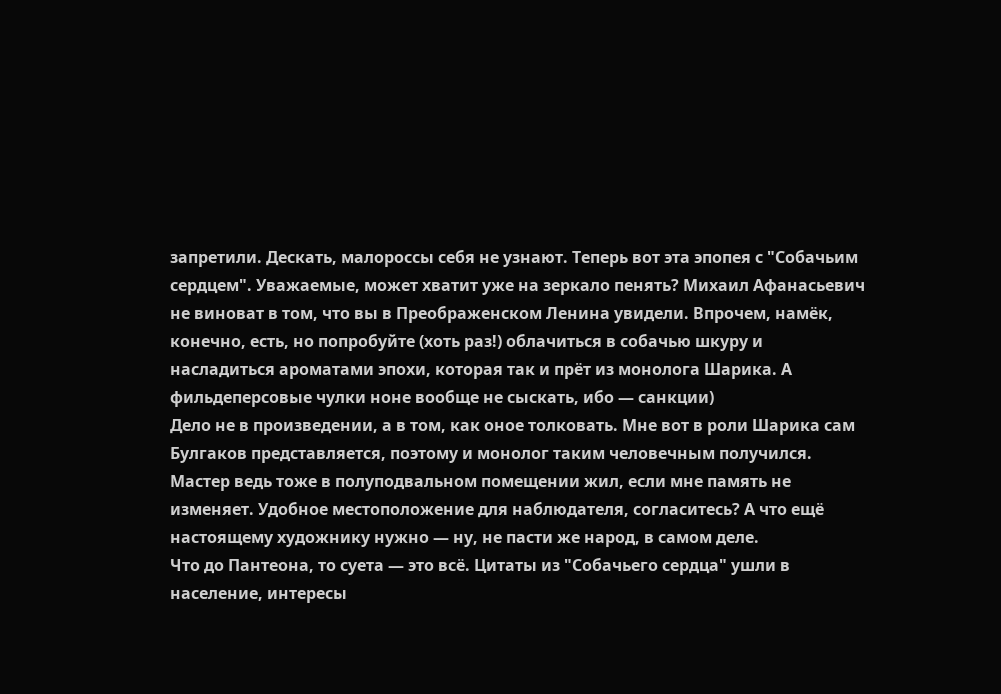запретили. Дескать, малороссы себя не узнают. Теперь вот эта эпопея с "Собачьим сердцем". Уважаемые, может хватит уже на зеркало пенять? Михаил Афанасьевич не виноват в том, что вы в Преображенском Ленина увидели. Впрочем, намёк, конечно, есть, но попробуйте (хоть раз!) облачиться в собачью шкуру и насладиться ароматами эпохи, которая так и прёт из монолога Шарика. А фильдеперсовые чулки ноне вообще не сыскать, ибо — санкции)
Дело не в произведении, а в том, как оное толковать. Мне вот в роли Шарика сам Булгаков представляется, поэтому и монолог таким человечным получился. Мастер ведь тоже в полуподвальном помещении жил, если мне память не изменяет. Удобное местоположение для наблюдателя, согласитесь? А что ещё настоящему художнику нужно — ну, не пасти же народ, в самом деле.
Что до Пантеона, то суета — это всё. Цитаты из "Собачьего сердца" ушли в население, интересы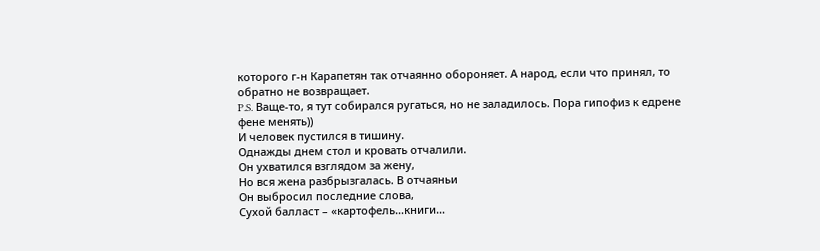которого г-н Карапетян так отчаянно обороняет. А народ, если что принял, то обратно не возвращает.
P.S. Ваще-то, я тут собирался ругаться, но не заладилось. Пора гипофиз к едрене фене менять))
И человек пустился в тишину.
Однажды днем стол и кровать отчалили.
Он ухватился взглядом за жену,
Но вся жена разбрызгалась. В отчаяньи
Он выбросил последние слова,
Сухой балласт – «картофель…книги…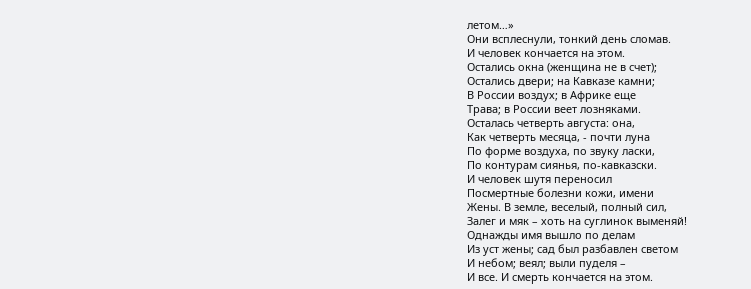летом…»
Они всплеснули, тонкий день сломав.
И человек кончается на этом.
Остались окна (женщина не в счет);
Остались двери; на Кавказе камни;
В России воздух; в Африке еще
Трава; в России веет лозняками.
Осталась четверть августа: она,
Как четверть месяца, - почти луна
По форме воздуха, по звуку ласки,
По контурам сиянья, по-кавказски.
И человек шутя переносил
Посмертные болезни кожи, имени
Жены. В земле, веселый, полный сил,
Залег и мяк – хоть на суглинок выменяй!
Однажды имя вышло по делам
Из уст жены; сад был разбавлен светом
И небом; веял; выли пуделя –
И все. И смерть кончается на этом.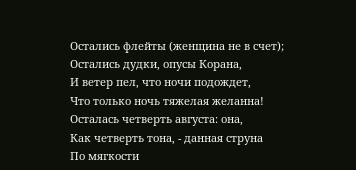Остались флейты (женщина не в счет);
Остались дудки, опусы Корана,
И ветер пел, что ночи подождет,
Что только ночь тяжелая желанна!
Осталась четверть августа: она,
Как четверть тона, - данная струна
По мягкости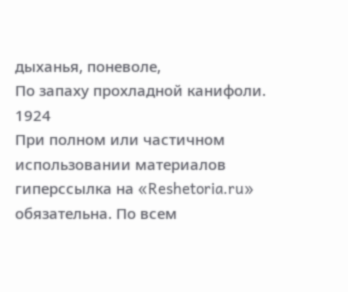дыханья, поневоле,
По запаху прохладной канифоли.
1924
При полном или частичном использовании материалов гиперссылка на «Reshetoria.ru» обязательна. По всем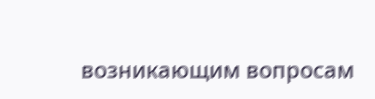возникающим вопросам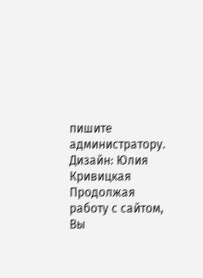пишите администратору.
Дизайн: Юлия Кривицкая
Продолжая работу с сайтом, Вы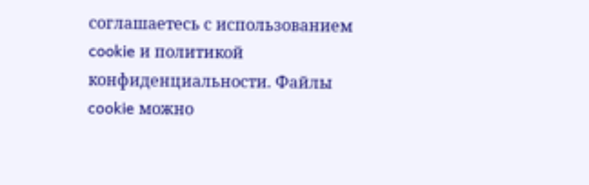соглашаетесь с использованием cookie и политикой конфиденциальности. Файлы cookie можно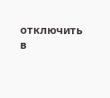отключить в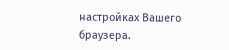настройках Вашего браузера.